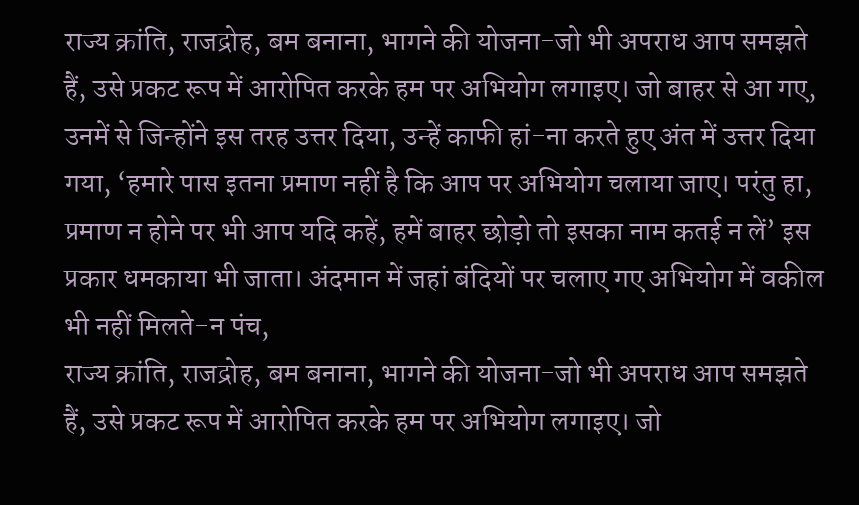राज्य क्रांति, राजद्रोह, बम बनाना, भागने की योजना-जो भी अपराध आप समझते हैं, उसे प्रकट रूप में आरोपित करके हम पर अभियोग लगाइए। जो बाहर से आ गए, उनमें से जिन्होंने इस तरह उत्तर दिया, उन्हें काफी हां-ना करते हुए अंत में उत्तर दिया गया, ‘हमारे पास इतना प्रमाण नहीं है कि आप पर अभियोग चलाया जाए। परंतु हा, प्रमाण न होने पर भी आप यदि कहें, हमें बाहर छोड़ो तो इसका नाम कतई न लें’ इस प्रकार धमकाया भी जाता। अंदमान में जहां बंदियों पर चलाए गए अभियोग में वकील भी नहीं मिलते-न पंच,
राज्य क्रांति, राजद्रोह, बम बनाना, भागने की योजना-जो भी अपराध आप समझते हैं, उसे प्रकट रूप में आरोपित करके हम पर अभियोग लगाइए। जो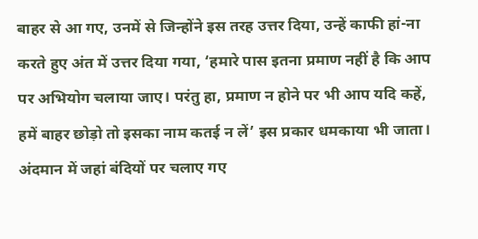बाहर से आ गए, उनमें से जिन्होंने इस तरह उत्तर दिया, उन्हें काफी हां-ना करते हुए अंत में उत्तर दिया गया, ‘हमारे पास इतना प्रमाण नहीं है कि आप पर अभियोग चलाया जाए। परंतु हा, प्रमाण न होने पर भी आप यदि कहें, हमें बाहर छोड़ो तो इसका नाम कतई न लें’ इस प्रकार धमकाया भी जाता। अंदमान में जहां बंदियों पर चलाए गए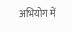अभियोग में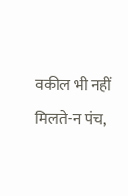वकील भी नहीं मिलते-न पंच,